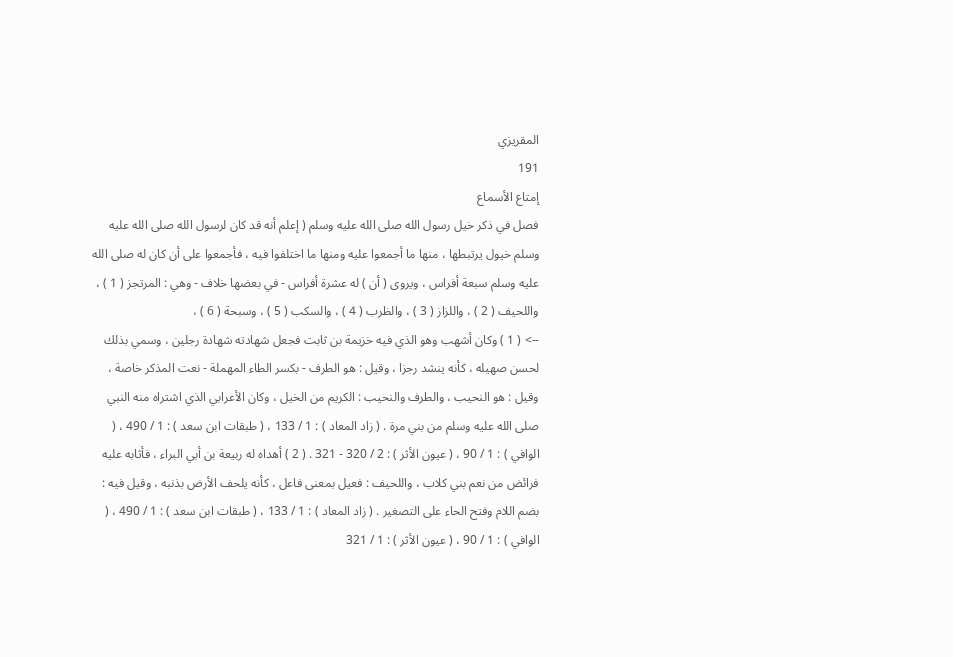المقريزي
191
إمتاع الأسماع
فصل في ذكر خيل رسول الله صلى الله عليه وسلم ( إعلم أنه قد كان لرسول الله صلى الله عليه وسلم خيول يرتبطها ، منها ما أجمعوا عليه ومنها ما اختلفوا فيه ، فأجمعوا على أن كان له صلى الله عليه وسلم سبعة أفراس ، ويروى ( أن ) له عشرة أفراس - في بعضها خلاف - وهي : المرتجز ( 1 ) ، واللحيف ( 2 ) ، واللزاز ( 3 ) ، والظرب ( 4 ) ، والسكب ( 5 ) ، وسبحة ( 6 ) ،
--> ( 1 ) وكان أشهب وهو الذي فيه خزيمة بن ثابت فجعل شهادته شهادة رجلين ، وسمي بذلك لحسن صهيله ، كأنه ينشد رجزا ، وقيل : هو الطرف - بكسر الطاء المهملة - نعت المذكر خاصة ، وقيل : هو النحيب ، والطرف والنحيب : الكريم من الخيل ، وكان الأعرابي الذي اشتراه منه النبي صلى الله عليه وسلم من بني مرة . ( زاد المعاد ) : 1 / 133 ، ( طبقات ابن سعد ) : 1 / 490 ، ( الوافي ) : 1 / 90 ، ( عيون الأثر ) : 2 / 320 - 321 . ( 2 ) أهداه له ربيعة بن أبي البراء ، فأثابه عليه فرائض من نعم بني كلاب ، واللحيف : فعيل بمعنى فاعل ، كأنه يلحف الأرض بذنبه ، وقيل فيه : بضم اللام وفتح الحاء على التصغير . ( زاد المعاد ) : 1 / 133 ، ( طبقات ابن سعد ) : 1 / 490 ، ( الوافي ) : 1 / 90 ، ( عيون الأثر ) : 1 / 321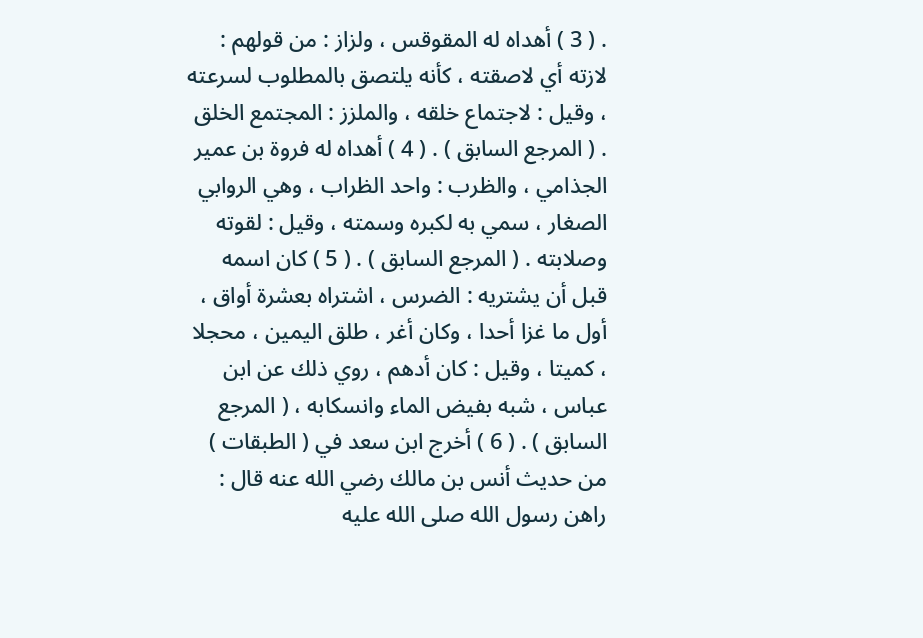. ( 3 ) أهداه له المقوقس ، ولزاز : من قولهم : لازته أي لاصقته ، كأنه يلتصق بالمطلوب لسرعته ، وقيل : لاجتماع خلقه ، والملزز : المجتمع الخلق . ( المرجع السابق ) . ( 4 ) أهداه له فروة بن عمير الجذامي ، والظرب : واحد الظراب ، وهي الروابي الصغار ، سمي به لكبره وسمته ، وقيل : لقوته وصلابته . ( المرجع السابق ) . ( 5 ) كان اسمه قبل أن يشتريه : الضرس ، اشتراه بعشرة أواق ، أول ما غزا أحدا ، وكان أغر ، طلق اليمين ، محجلا ، كميتا ، وقيل : كان أدهم ، روي ذلك عن ابن عباس ، شبه بفيض الماء وانسكابه ، ( المرجع السابق ) . ( 6 ) أخرج ابن سعد في ( الطبقات ) من حديث أنس بن مالك رضي الله عنه قال : راهن رسول الله صلى الله عليه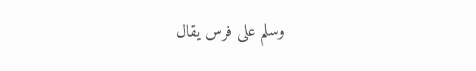وسلم على فرس يقال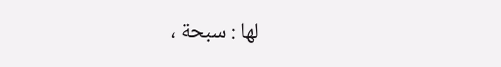لها : سبحة ،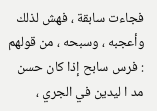فجاءت سابقة ، فهش لذلك وأعجبه ، وسبحه ، من قولهم : فرس سابح إذا كان حسن مد ا ليدين في الجري ،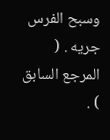وسبح الفرس جريه . ( المرجع السابق ) .